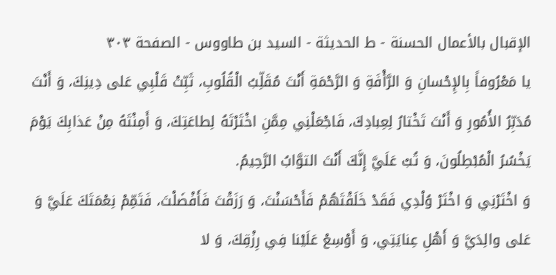الإقبال بالأعمال الحسنة - ط الحديثة - السيد بن طاووس - الصفحة ٣٠٣
يا مَعْرُوفاً بِالإِحْسانِ وَ الرَّأْفَةِ وَ الرَّحْمَةِ أَنْتَ مُقَلِّبُ الْقُلُوبِ، ثَبِّتْ قَلْبِي عَلى دِينِكَ، وَ أَنْتَ مُدَبِّرُ الأُمُورِ وَ أَنْتَ تَخْتارُ لِعِبادِكَ، فَاجْعَلْنِي مِمَّنِ اخْتَرْتَهُ لِطاعَتِكَ، وَ أَمِنْتَهُ مِنْ عَذابِكَ يَوْمَ يَخْسُرُ الْمُبْطِلُونَ، وَ تُبْ عَلَيَّ إِنَّكَ أَنْتَ التوَّابُ الرَّحِيمُ.
وَ اخْتَرْنِي وَ اخْتَرْ وُلْدِي فَقَدْ خَلَقْتَهُمْ فَأَحْسَنْتَ، وَ رَزَقْتَ فَأَفْضَلْتَ، فَتَمِّمْ نِعْمَتَكَ عَلَيَّ وَ عَلى والِدَيَّ وَ أَهْلِ عِنايَتِي، وَ أَوْسِعْ عَلَيْنا فِي رِزْقِكَ، وَ لا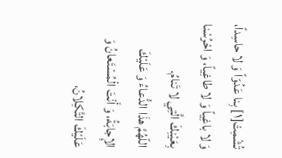تُشْمِتْ[١] بِنا عَدُوّاً وَ لا حاسِداً، وَ لا باغِياً وَ لا طاغِياً، وَ احْرُسْنا بِعَيْنِكَ الَّتِي لا تَنامُ.
اللّهُمَّ هذَا الدُّعاءُ وَ عَلَيْكَ الإِجابَةُ، وَ أَنْتَ الْمُسْتَعانُ وَ عَلَيْكَ التَّكِلانُ،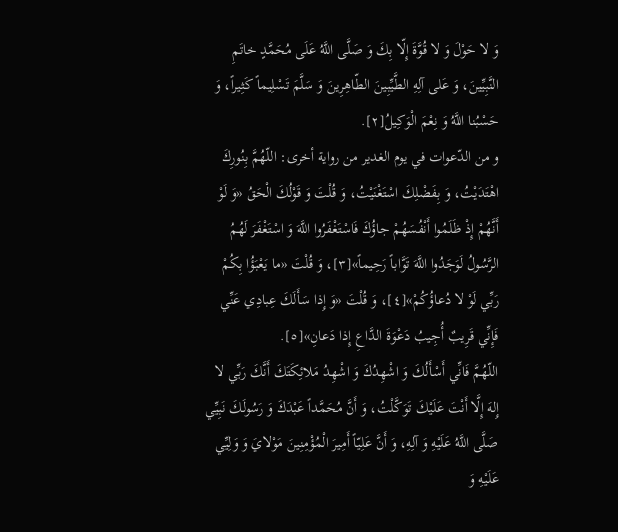وَ لا حَوْلَ وَ لا قُوَّةَ إِلّا بِكَ وَ صَلَّى اللَّهُ عَلَى مُحَمَّدٍ خاتَمِ النَّبِيِّينَ، وَ عَلى آلِهِ الطَّيِّبِينَ الطّاهِرِينَ وَ سَلَّمَ تَسْلِيماً كَثِيراً، وَ حَسْبُنا اللَّهُ وَ نِعْمَ الْوَكِيلُ[٢].
و من الدّعوات في يوم الغدير من رواية أخرى: اللّهُمَّ بِنُورِكَ اهْتَدَيْتُ، وَ بِفَضْلِكَ اسْتَغْنَيْتُ، وَ قُلْتَ وَ قَوْلُكَ الْحَقُ «وَ لَوْ أَنَّهُمْ إِذْ ظَلَمُوا أَنْفُسَهُمْ جاؤُكَ فَاسْتَغْفَرُوا اللَّهَ وَ اسْتَغْفَرَ لَهُمُ الرَّسُولُ لَوَجَدُوا اللَّهَ تَوَّاباً رَحِيماً»[٣]، وَ قُلْتَ «ما يَعْبَؤُا بِكُمْ رَبِّي لَوْ لا دُعاؤُكُمْ»[٤]، وَ قُلْتَ «وَ إِذا سَأَلَكَ عِبادِي عَنِّي فَإِنِّي قَرِيبٌ أُجِيبُ دَعْوَةَ الدَّاعِ إِذا دَعانِ»[٥].
اللّهُمَّ فَانِّي أَسْأَلُكَ وَ اشْهِدُكَ وَ اشْهِدُ مَلائِكَتَكَ أَنَّكَ رَبِّي لا إِلهَ إِلَّا أَنْتَ عَلَيْكَ تَوَكَّلْتُ، وَ أَنَّ مُحَمَّداً عَبْدَكَ وَ رَسُولَكَ نَبِيِّي صَلَّى اللَّهُ عَلَيْهِ وَ آلِهِ، وَ أَنَّ عَلِيّاً أَمِيرَ الْمُؤْمِنِينَ مَوْلايَ وَ وَلِيِّي عَلَيْهِ وَ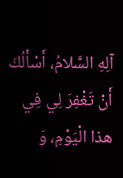آلِهِ السَّلامُ، أَسْأَلُكَ أَنْ تَغْفِرَ لِي فِي هذا الْيَوْمِ، وَ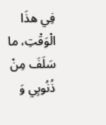فِي هذَا الْوَقْتِ، ما سَلَفَ مِنْ ذُنُوبِي وَ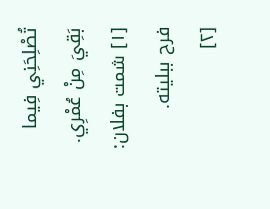تُصْلِحَنِي فِيما بَقِيَ مِنْ عُمْرِي.
[١] شمت بفلان: فرح ببليته.
[٢]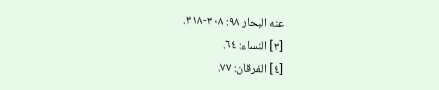عنه البحار ٩٨: ٣٠٨-٣١٨.
[٣] النساء: ٦٤.
[٤] الفرقان: ٧٧.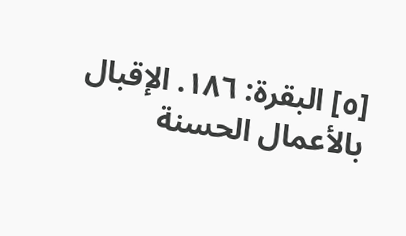[٥] البقرة: ١٨٦. الإقبال بالأعمال الحسنة